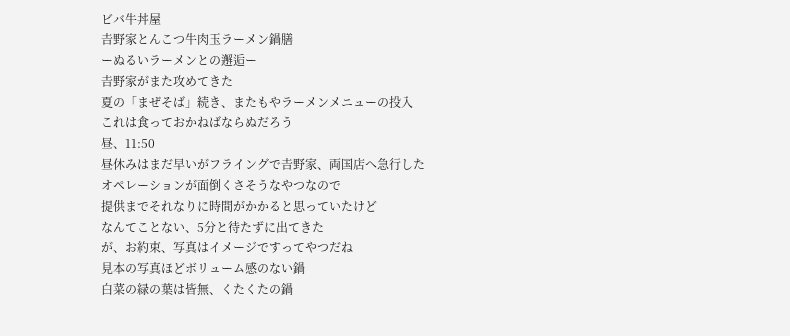ビバ牛丼屋
𠮷野家とんこつ牛肉玉ラーメン鍋膳
ーぬるいラーメンとの邂逅ー
𠮷野家がまた攻めてきた
夏の「まぜそば」続き、またもやラーメンメニューの投入
これは食っておかねばならぬだろう
昼、11:50
昼休みはまだ早いがフライングで𠮷野家、両国店へ急行した
オペレーションが面倒くさそうなやつなので
提供までそれなりに時間がかかると思っていたけど
なんてことない、5分と待たずに出てきた
が、お約束、写真はイメージですってやつだね
見本の写真ほどボリューム感のない鍋
白菜の緑の葉は皆無、くたくたの鍋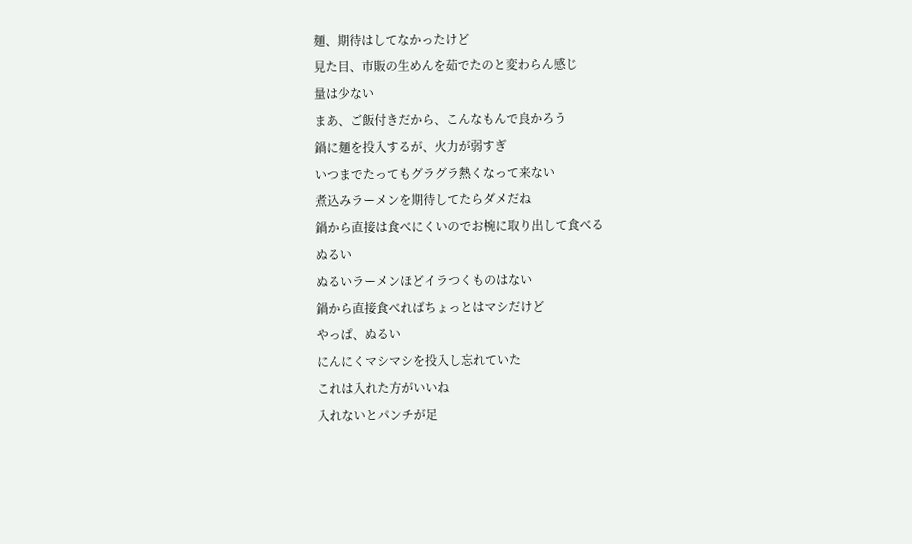麺、期待はしてなかったけど
見た目、市販の生めんを茹でたのと変わらん感じ
量は少ない
まあ、ご飯付きだから、こんなもんで良かろう
鍋に麺を投入するが、火力が弱すぎ
いつまでたってもグラグラ熱くなって来ない
煮込みラーメンを期待してたらダメだね
鍋から直接は食べにくいのでお椀に取り出して食べる
ぬるい
ぬるいラーメンほどイラつくものはない
鍋から直接食べればちょっとはマシだけど
やっぱ、ぬるい
にんにくマシマシを投入し忘れていた
これは入れた方がいいね
入れないとパンチが足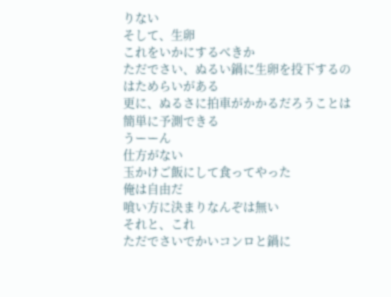りない
そして、生卵
これをいかにするべきか
ただでさい、ぬるい鍋に生卵を投下するのはためらいがある
更に、ぬるさに拍車がかかるだろうことは簡単に予測できる
うーーん
仕方がない
玉かけご飯にして食ってやった
俺は自由だ
喰い方に決まりなんぞは無い
それと、これ
ただでさいでかいコンロと鍋に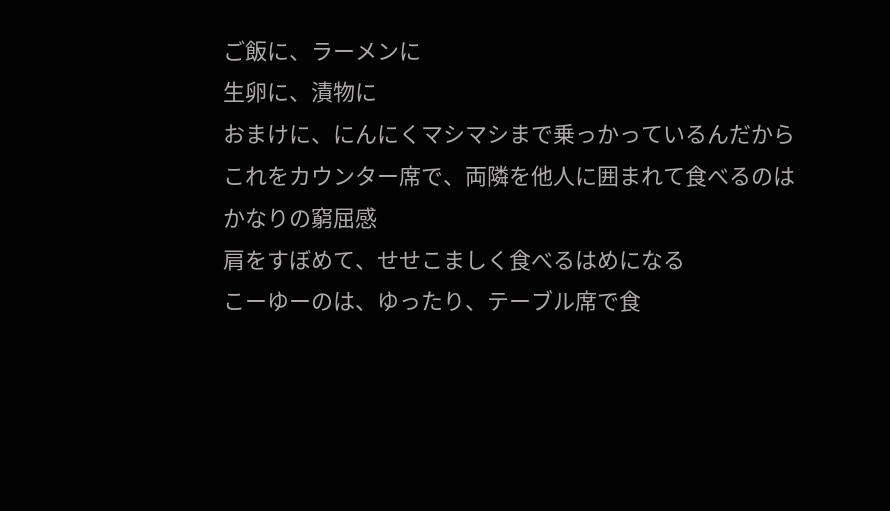ご飯に、ラーメンに
生卵に、漬物に
おまけに、にんにくマシマシまで乗っかっているんだから
これをカウンター席で、両隣を他人に囲まれて食べるのは
かなりの窮屈感
肩をすぼめて、せせこましく食べるはめになる
こーゆーのは、ゆったり、テーブル席で食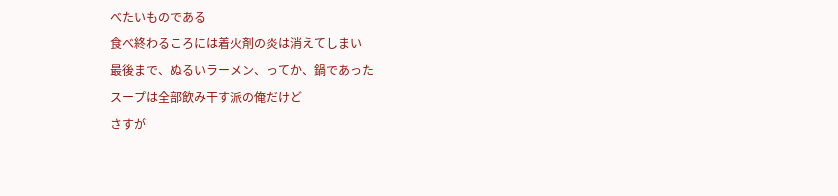べたいものである
食べ終わるころには着火剤の炎は消えてしまい
最後まで、ぬるいラーメン、ってか、鍋であった
スープは全部飲み干す派の俺だけど
さすが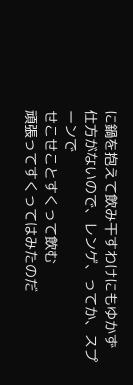に鍋を抱えて飲み干すわけにもゆかず
仕方がないので、レンゲ、ってか、スプーンで
せこせことすくって飲む
頑張ってすくってはみたのだ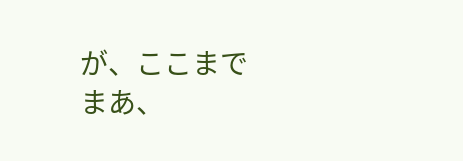が、ここまで
まあ、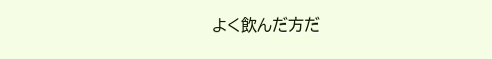よく飲んだ方だ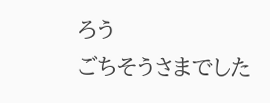ろう
ごちそうさまでした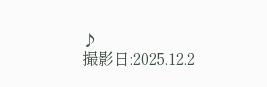♪
撮影日:2025.12.2